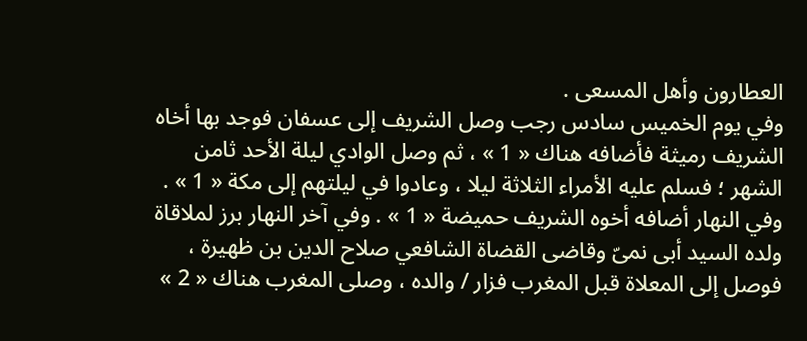العطارون وأهل المسعى .
وفي يوم الخميس سادس رجب وصل الشريف إلى عسفان فوجد بها أخاه الشريف رميثة فأضافه هناك « 1 » ، ثم وصل الوادي ليلة الأحد ثامن الشهر ؛ فسلم عليه الأمراء الثلاثة ليلا ، وعادوا في ليلتهم إلى مكة « 1 » . وفي النهار أضافه أخوه الشريف حميضة « 1 » . وفي آخر النهار برز لملاقاة ولده السيد أبى نمىّ وقاضى القضاة الشافعي صلاح الدين بن ظهيرة ، فوصل إلى المعلاة قبل المغرب فزار / والده ، وصلى المغرب هناك « 2 »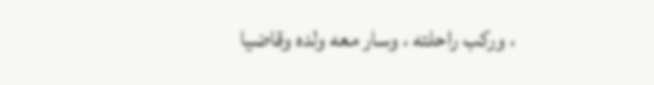، وركب راحلته ، وسار معه ولده وقاضيا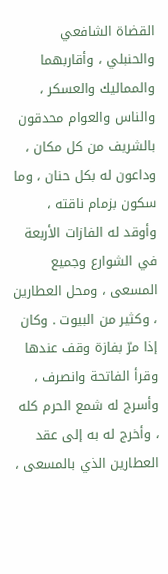القضاة الشافعي والحنبلي ، وأقاربهما والمماليك والعسكر ، والناس والعوام محدقون بالشريف من كل مكان ، وداعون له بكل حنان ، وما سكون بزمام ناقته ، وأوقد له الفازات الأربعة في الشوارع وجميع المسعى ، ومحل العطارين ، وكثير من البيوت . وكان إذا مرّ بفازة وقف عندها وقرأ الفاتحة وانصرف ، وأسرج له شمع الحرم كله ، وأخرج له به إلى عقد العطارين الذي بالمسعى ،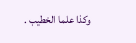وكذا علما الخطيب .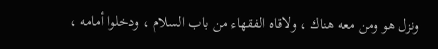ونزل هو ومن معه هناك ، ولاقاه الفقهاء من باب السلام ، ودخلوا أمامه ،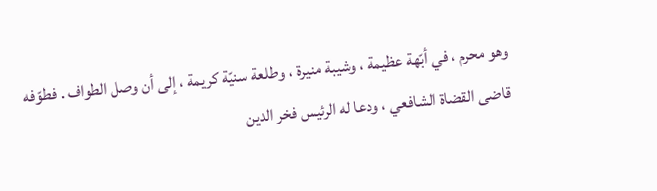وهو محرم ، في أبّهة عظيمة ، وشيبة منيرة ، وطلعة سنيّة كريمة ، إلى أن وصل الطواف . فطوّفه قاضى القضاة الشافعي ، ودعا له الرئيس فخر الدين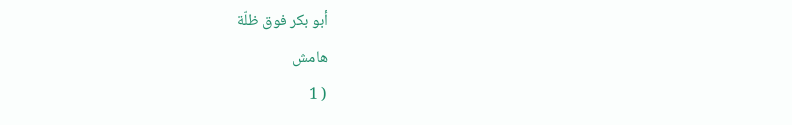أبو بكر فوق ظلّة
هامش
( 1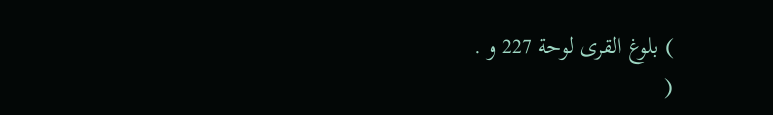) بلوغ القرى لوحة 227 و .
(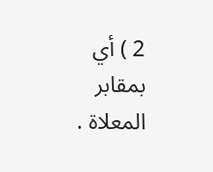2 ) أي بمقابر المعلاة .